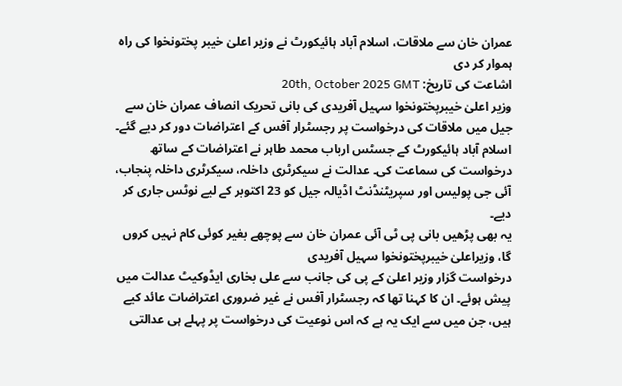عمران خان سے ملاقات، اسلام آباد ہائیکورٹ نے وزیر اعلیٰ خیبر پختونخوا کی راہ ہموار کر دی
اشاعت کی تاریخ: 20th, October 2025 GMT
وزیر اعلیٰ خیبرپختونخوا سہیل آفریدی کی بانی تحریک انصاف عمران خان سے جیل میں ملاقات کی درخواست پر رجسٹرار آفس کے اعتراضات دور کر دیے گئے۔
اسلام آباد ہائیکورٹ کے جسٹس ارباب محمد طاہر نے اعتراضات کے ساتھ درخواست کی سماعت کی۔ عدالت نے سیکرٹری داخلہ، سیکرٹری داخلہ پنجاب، آئی جی پولیس اور سپریٹنڈنٹ اڈیالہ جیل کو 23 اکتوبر کے لیے نوٹس جاری کر دیے۔
یہ بھی پڑھیں بانی پی ٹی آئی عمران خان سے پوچھے بغیر کوئی کام نہیں کروں گا، وزیراعلیٰ خیبرپختونخوا سہیل آفریدی
درخواست گزار وزیر اعلیٰ کے پی کی جانب سے علی بخاری ایڈوکیٹ عدالت میں پیش ہوئے۔ ان کا کہنا تھا کہ رجسٹرار آفس نے غیر ضروری اعتراضات عائد کیے ہیں، جن میں سے ایک یہ ہے کہ اس نوعیت کی درخواست پر پہلے ہی عدالتی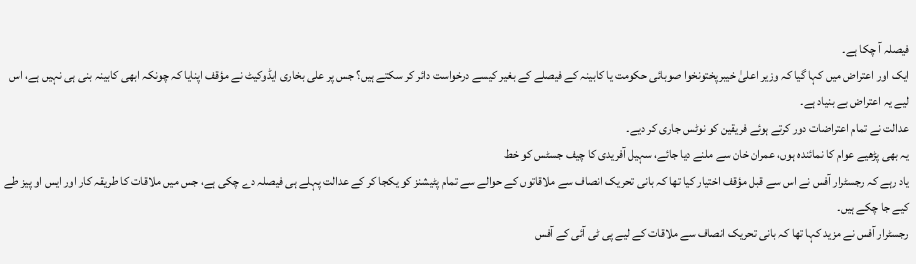فیصلہ آ چکا ہے۔
ایک اور اعتراض میں کہا گیا کہ وزیر اعلیٰ خیبرپختونخوا صوبائی حکومت یا کابینہ کے فیصلے کے بغیر کیسے درخواست دائر کر سکتے ہیں؟ جس پر علی بخاری ایڈوکیٹ نے مؤقف اپنایا کہ چونکہ ابھی کابینہ بنی ہی نہیں ہے، اس لیے یہ اعتراض بے بنیاد ہے۔
عدالت نے تمام اعتراضات دور کرتے ہوئے فریقین کو نوٹس جاری کر دیے۔
یہ بھی پڑھیے عوام کا نمائندہ ہوں، عمران خان سے ملنے دیا جائے، سہیل آفریدی کا چیف جسٹس کو خط
یاد رہے کہ رجسٹرار آفس نے اس سے قبل مؤقف اختیار کیا تھا کہ بانی تحریک انصاف سے ملاقاتوں کے حوالے سے تمام پٹیشنز کو یکجا کر کے عدالت پہلے ہی فیصلہ دے چکی ہے، جس میں ملاقات کا طریقہ کار اور ایس او پیز طے کیے جا چکے ہیں۔
رجسٹرار آفس نے مزید کہا تھا کہ بانی تحریک انصاف سے ملاقات کے لیے پی ٹی آئی کے آفس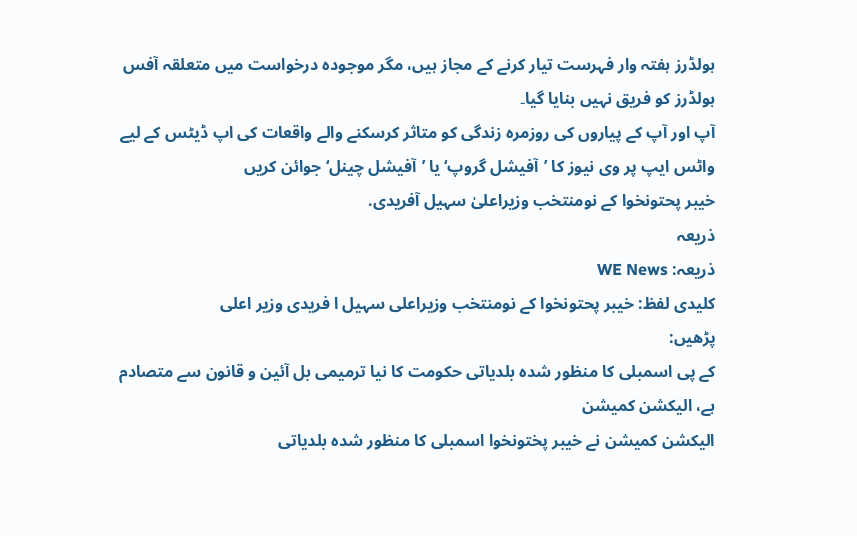ہولڈرز ہفتہ وار فہرست تیار کرنے کے مجاز ہیں، مگر موجودہ درخواست میں متعلقہ آفس ہولڈرز کو فریق نہیں بنایا گیا۔
آپ اور آپ کے پیاروں کی روزمرہ زندگی کو متاثر کرسکنے والے واقعات کی اپ ڈیٹس کے لیے واٹس ایپ پر وی نیوز کا ’آفیشل گروپ‘ یا ’آفیشل چینل‘ جوائن کریں
خیبر پحتونخوا کے نومنتخب وزیراعلیٰ سہیل آفریدی.
ذریعہ
ذریعہ: WE News
کلیدی لفظ: خیبر پحتونخوا کے نومنتخب وزیراعلی سہیل ا فریدی وزیر اعلی
پڑھیں:
کے پی اسمبلی کا منظور شدہ بلدیاتی حکومت کا نیا ترمیمی بل آئین و قانون سے متصادم ہے، الیکشن کمیشن
الیکشن کمیشن نے خیبر پختونخوا اسمبلی کا منظور شدہ بلدیاتی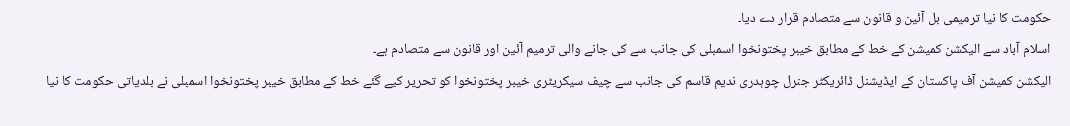حکومت کا نیا ترمیمی بل آئین و قانون سے متصادم قرار دے دیا۔
اسلام آباد سے الیکشن کمیشن کے خط کے مطابق خیبر پختونخوا اسمبلی کی جانب سے کی جانے والی ترمیم آئین اور قانون سے متصادم ہے۔
الیکشن کمیشن آف پاکستان کے ایڈیشنل ڈائریکٹر جنرل چوہدری ندیم قاسم کی جانب سے چیف سیکریٹری خیبر پختونخوا کو تحریر کیے گئے خط کے مطابق خیبر پختونخوا اسمبلی نے بلدیاتی حکومت کا نیا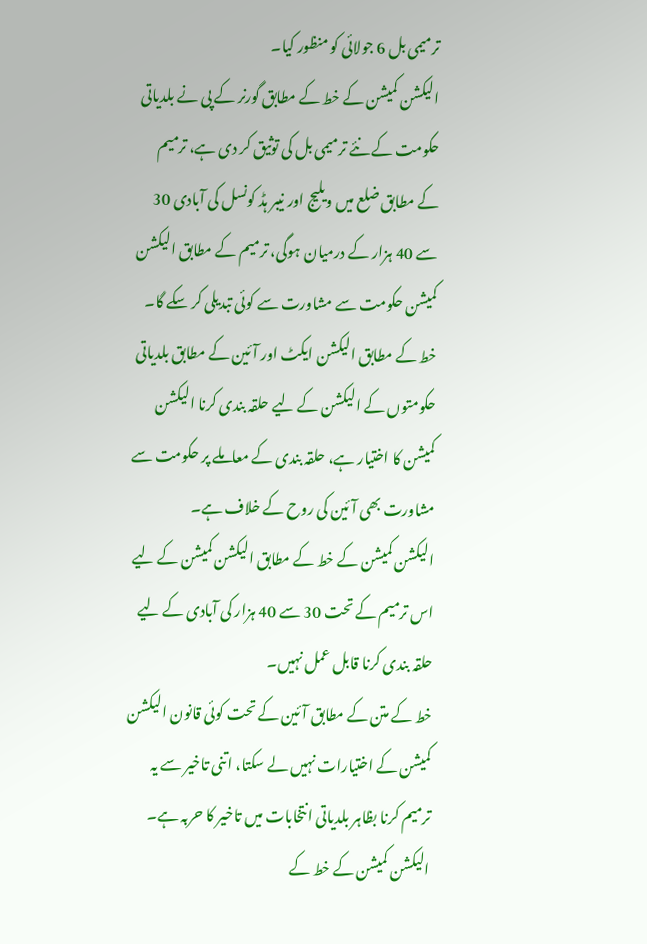ترمیمی بل 6 جولائی کو منظور کیا۔
الیکشن کمیشن کے خط کے مطابق گورنر کے پی نے بلدیاتی حکومت کے نئے ترمیمی بل کی توثیق کر دی ہے، ترمیم کے مطابق ضلع میں ویلیج اور نیبر ہڈ کونسل کی آبادی 30 سے 40 ہزار کے درمیان ہوگی، ترمیم کے مطابق الیکشن کمیشن حکومت سے مشاورت سے کوئی تبدیلی کر سکے گا۔
خط کے مطابق الیکشن ایکٹ اور آئین کے مطابق بلدیاتی حکومتوں کے الیکشن کے لیے حلقہ بندی کرنا الیکشن کمیشن کا اختیار ہے، حلقہ بندی کے معاملے پر حکومت سے مشاورت بھی آئین کی روح کے خلاف ہے۔
الیکشن کمیشن کے خط کے مطابق الیکشن کمیشن کے لیے اس ترمیم کے تحت 30 سے 40 ہزار کی آبادی کے لیے حلقہ بندی کرنا قابل عمل نہیں۔
خط کے متن کے مطابق آئین کے تحت کوئی قانون الیکشن کمیشن کے اختیارات نہیں لے سکتا، اتنی تاخیر سے یہ ترمیم کرنا بظاہر بلدیاتی انتخابات میں تاخیر کا حربہ ہے۔
الیکشن کمیشن کے خط کے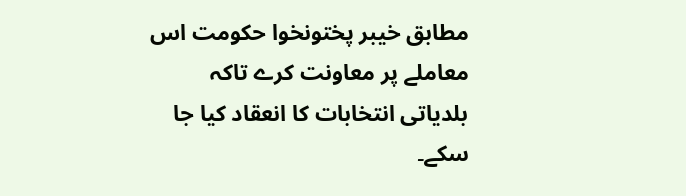مطابق خیبر پختونخوا حکومت اس معاملے پر معاونت کرے تاکہ بلدیاتی انتخابات کا انعقاد کیا جا سکے۔